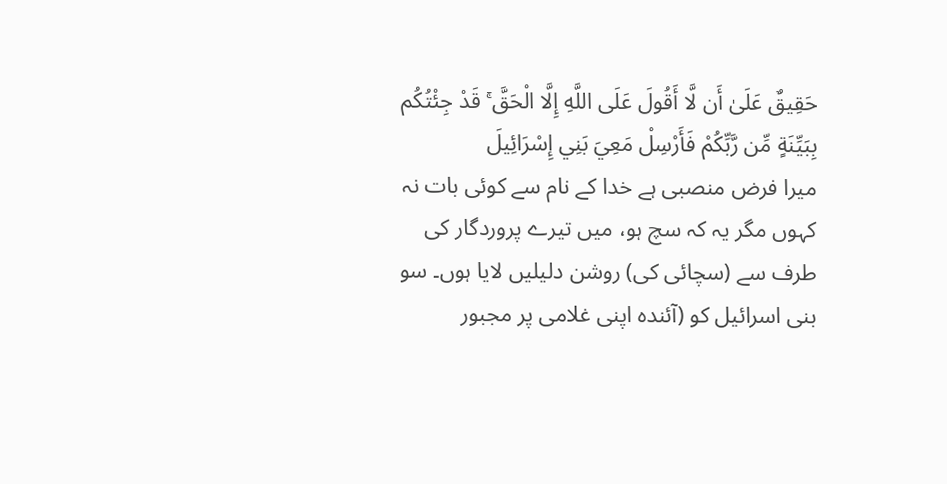حَقِيقٌ عَلَىٰ أَن لَّا أَقُولَ عَلَى اللَّهِ إِلَّا الْحَقَّ ۚ قَدْ جِئْتُكُم بِبَيِّنَةٍ مِّن رَّبِّكُمْ فَأَرْسِلْ مَعِيَ بَنِي إِسْرَائِيلَ
میرا فرض منصبی ہے خدا کے نام سے کوئی بات نہ کہوں مگر یہ کہ سچ ہو، میں تیرے پروردگار کی طرف سے (سچائی کی) روشن دلیلیں لایا ہوں۔ سو بنی اسرائیل کو (آئندہ اپنی غلامی پر مجبور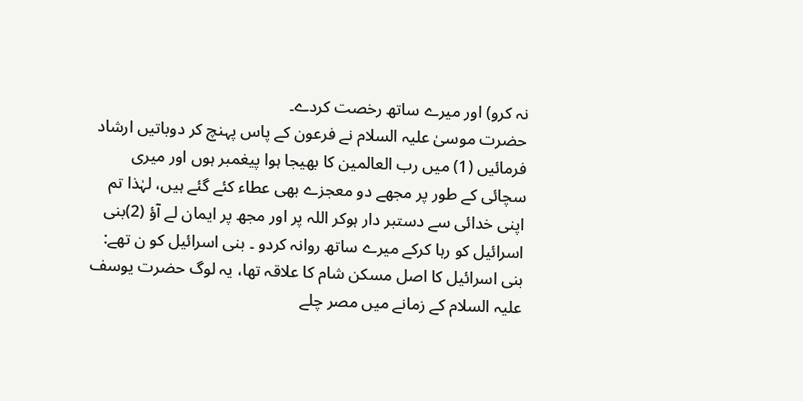نہ کرو) اور میرے ساتھ رخصت کردے۔
حضرت موسیٰ علیہ السلام نے فرعون کے پاس پہنچ کر دوباتیں ارشاد فرمائیں (1) میں رب العالمین کا بھیجا ہوا پیغمبر ہوں اور میری سچائی کے طور پر مجھے دو معجزے بھی عطاء کئے گئے ہیں، لہٰذا تم اپنی خدائی سے دستبر دار ہوکر اللہ پر اور مجھ پر ایمان لے آؤ (2)بنی اسرائیل کو رہا کرکے میرے ساتھ روانہ کردو ۔ بنی اسرائیل کو ن تھے: بنی اسرائیل کا اصل مسکن شام کا علاقہ تھا، یہ لوگ حضرت یوسف علیہ السلام کے زمانے میں مصر چلے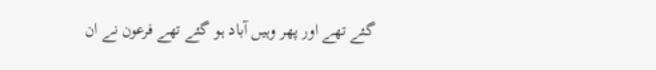گئے تھے اور پھر وہیں آباد ہو گئے تھے فرعون نے ان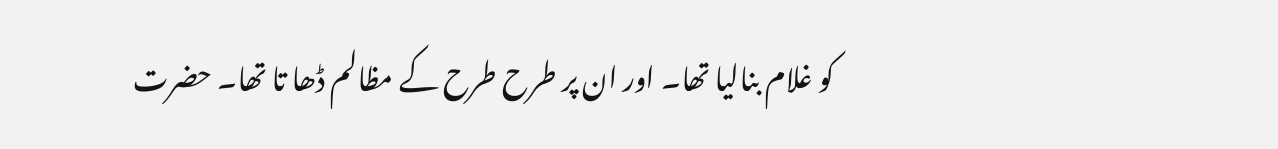کو غلام بنالیا تھا۔ اور ان پر طرح طرح کے مظالم ڈھا تا تھا۔ حضرت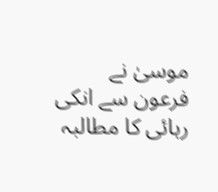موسیٰ نے فرعون سے انکی رہائی کا مطالبہ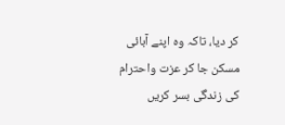کر دیا، تاکہ وہ اپنے آبائی مسکن جا کر عزت واحترام کی زندگی بسر کریں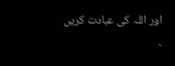اور اللہ کی عبادت کریں ۔